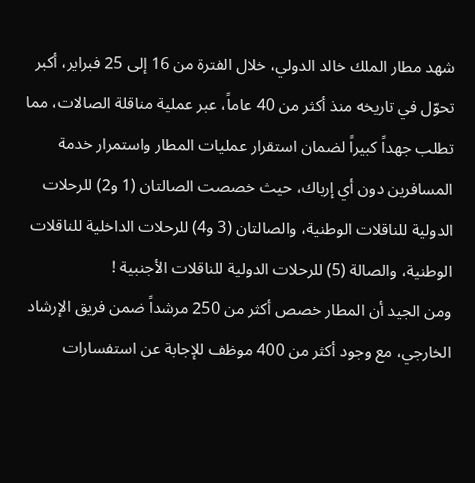شهد مطار الملك خالد الدولي، خلال الفترة من 16 إلى 25 فبراير، أكبر تحوّل في تاريخه منذ أكثر من 40 عاماً، عبر عملية مناقلة الصالات، مما تطلب جهداً كبيراً لضمان استقرار عمليات المطار واستمرار خدمة المسافرين دون أي إرباك، حيث خصصت الصالتان (1 و2) للرحلات الدولية للناقلات الوطنية، والصالتان (3 و4) للرحلات الداخلية للناقلات الوطنية، والصالة (5) للرحلات الدولية للناقلات الأجنبية !
ومن الجيد أن المطار خصص أكثر من 250 مرشداً ضمن فريق الإرشاد الخارجي، مع وجود أكثر من 400 موظف للإجابة عن استفسارات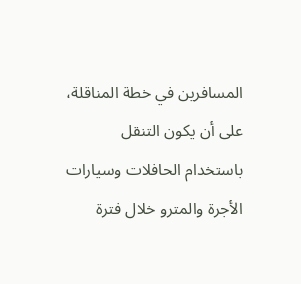المسافرين في خطة المناقلة، على أن يكون التنقل باستخدام الحافلات وسيارات الأجرة والمترو خلال فترة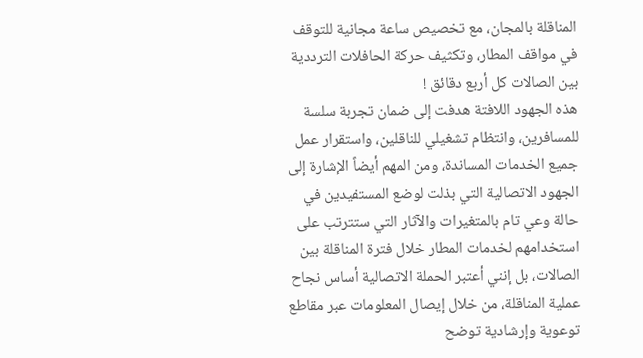المناقلة بالمجان، مع تخصيص ساعة مجانية للتوقف في مواقف المطار، وتكثيف حركة الحافلات الترددية بين الصالات كل أربع دقائق !
هذه الجهود اللافتة هدفت إلى ضمان تجربة سلسة للمسافرين، وانتظام تشغيلي للناقلين، واستقرار عمل جميع الخدمات المساندة، ومن المهم أيضاً الإشارة إلى الجهود الاتصالية التي بذلت لوضع المستفيدين في حالة وعي تام بالمتغيرات والآثار التي ستترتب على استخدامهم لخدمات المطار خلال فترة المناقلة بين الصالات، بل إنني أعتبر الحملة الاتصالية أساس نجاح عملية المناقلة، من خلال إيصال المعلومات عبر مقاطع توعوية وإرشادية توضح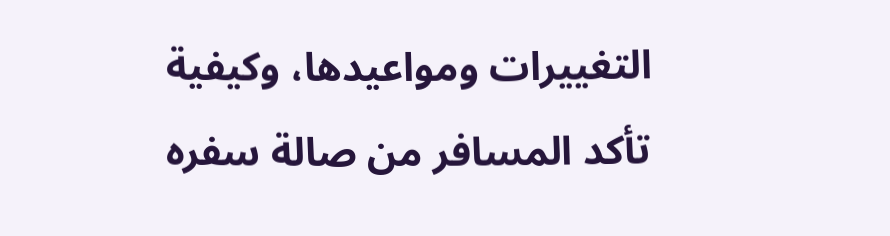التغييرات ومواعيدها، وكيفية تأكد المسافر من صالة سفره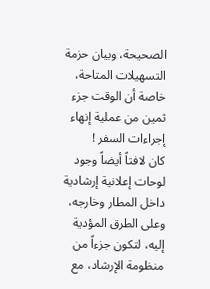الصحيحة، وبيان حزمة التسهيلات المتاحة، خاصة أن الوقت جزء ثمين من عملية إنهاء إجراءات السفر !
كان لافتاً أيضاً وجود لوحات إعلانية إرشادية داخل المطار وخارجه، وعلى الطرق المؤدية إليه، لتكون جزءاً من منظومة الإرشاد، مع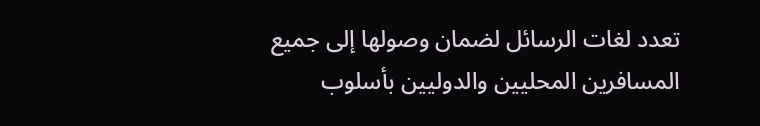تعدد لغات الرسائل لضمان وصولها إلى جميع المسافرين المحليين والدوليين بأسلوب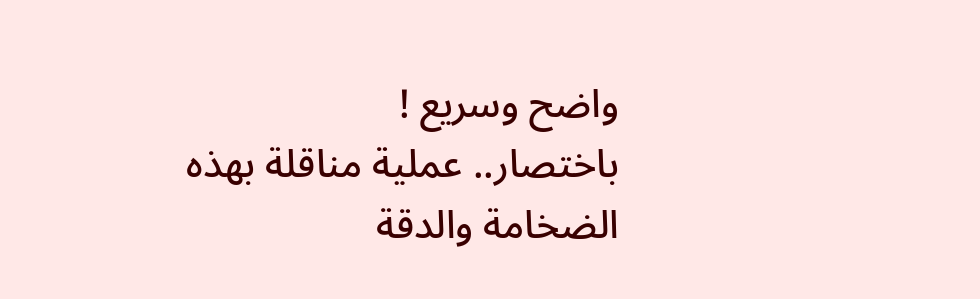واضح وسريع !
باختصار.. عملية مناقلة بهذه الضخامة والدقة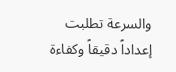والسرعة تطلبت إعداداً دقيقاً وكفاءة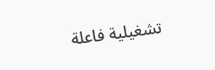تشغيلية فاعلة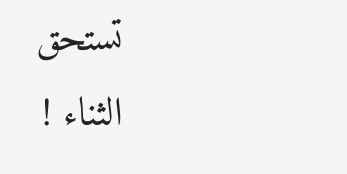تستحق الثناء !